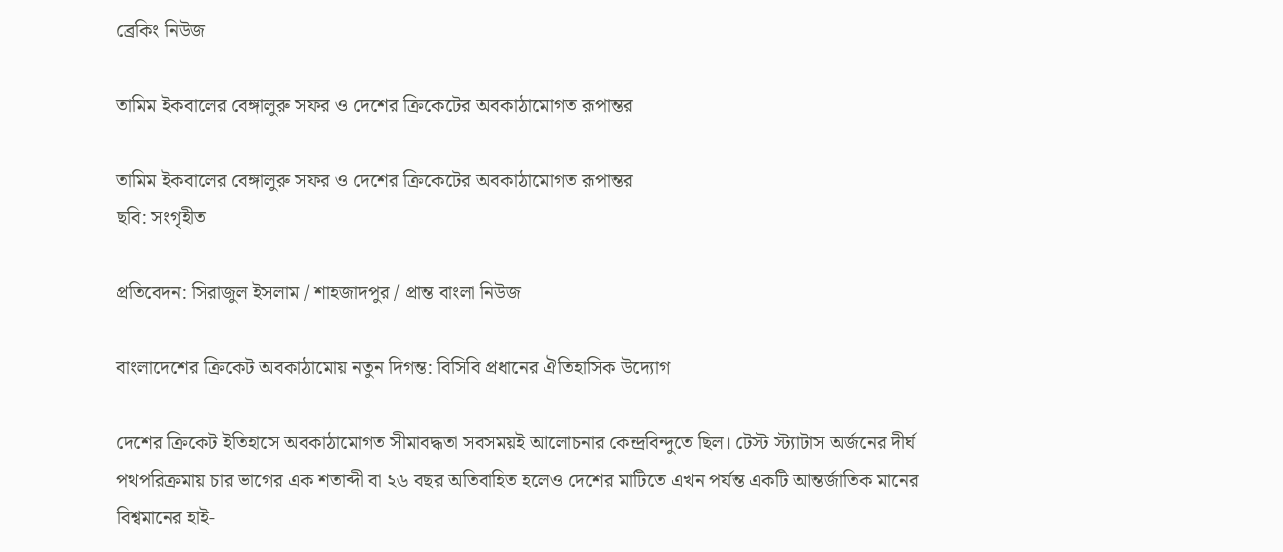ব্রেকিং নিউজ

তামিম ইকবালের বেঙ্গালুরু সফর ও দেশের ক্রিকেটের অবকাঠামোগত রূপান্তর

তামিম ইকবালের বেঙ্গালুরু সফর ও দেশের ক্রিকেটের অবকাঠামোগত রূপান্তর
ছবি: সংগৃহীত

প্রতিবেদন: সিরাজুল ইসলাম / শাহজাদপুর / প্রান্ত বাংলা নিউজ

বাংলাদেশের ক্রিকেট অবকাঠামোয় নতুন দিগন্ত: বিসিবি প্রধানের ঐতিহাসিক উদ্যোগ

দেশের ক্রিকেট ইতিহাসে অবকাঠামোগত সীমাবদ্ধতা সবসময়ই আলোচনার কেন্দ্রবিন্দুতে ছিল। টেস্ট স্ট্যাটাস অর্জনের দীর্ঘ পথপরিক্রমায় চার ভাগের এক শতাব্দী বা ২৬ বছর অতিবাহিত হলেও দেশের মাটিতে এখন পর্যন্ত একটি আন্তর্জাতিক মানের বিশ্বমানের হাই-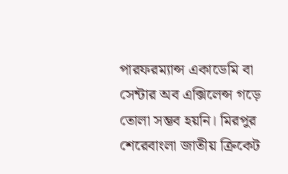পারফরম্যান্স একাডেমি বা সেন্টার অব এক্সিলেন্স গড়ে তোলা সম্ভব হয়নি। মিরপুর শেরেবাংলা জাতীয় ক্রিকেট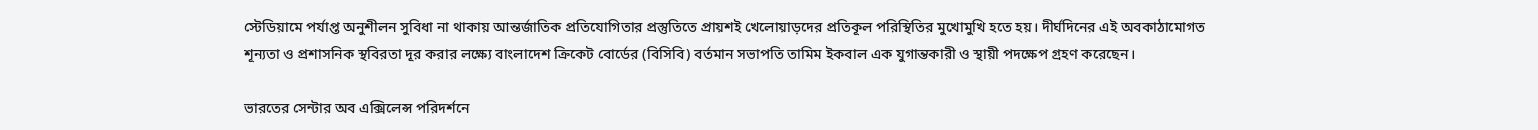স্টেডিয়ামে পর্যাপ্ত অনুশীলন সুবিধা না থাকায় আন্তর্জাতিক প্রতিযোগিতার প্রস্তুতিতে প্রায়শই খেলোয়াড়দের প্রতিকূল পরিস্থিতির মুখোমুখি হতে হয়। দীর্ঘদিনের এই অবকাঠামোগত শূন্যতা ও প্রশাসনিক স্থবিরতা দূর করার লক্ষ্যে বাংলাদেশ ক্রিকেট বোর্ডের (বিসিবি) বর্তমান সভাপতি তামিম ইকবাল এক যুগান্তকারী ও স্থায়ী পদক্ষেপ গ্রহণ করেছেন।

ভারতের সেন্টার অব এক্সিলেন্স পরিদর্শনে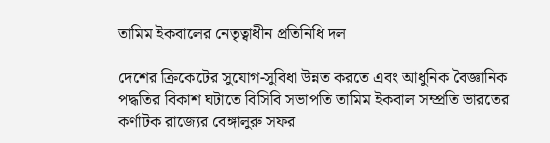তামিম ইকবালের নেতৃত্বাধীন প্রতিনিধি দল

দেশের ক্রিকেটের সুযোগ-সুবিধা উন্নত করতে এবং আধুনিক বৈজ্ঞানিক পদ্ধতির বিকাশ ঘটাতে বিসিবি সভাপতি তামিম ইকবাল সম্প্রতি ভারতের কর্ণাটক রাজ্যের বেঙ্গালুরু সফর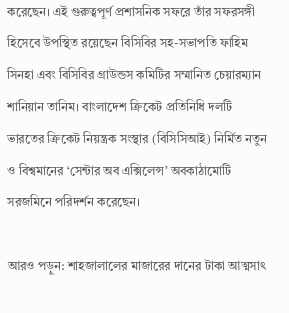করেছেন। এই গুরুত্বপূর্ণ প্রশাসনিক সফরে তাঁর সফরসঙ্গী হিসেবে উপস্থিত রয়েছেন বিসিবির সহ-সভাপতি ফাহিম সিনহা এবং বিসিবির গ্রাউন্ডস কমিটির সম্মানিত চেয়ারম্যান শানিয়ান তানিম। বাংলাদেশ ক্রিকেট প্রতিনিধি দলটি ভারতের ক্রিকেট নিয়ন্ত্রক সংস্থার (বিসিসিআই) নির্মিত নতুন ও বিশ্বমানের ‘সেন্টার অব এক্সিলেন্স’ অবকাঠামোটি সরজমিনে পরিদর্শন করেছেন।

আরও পড়ুন: শাহজালালের মাজারের দানের টাকা আত্মসাৎ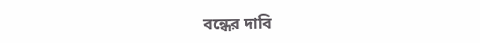বন্ধের দাবি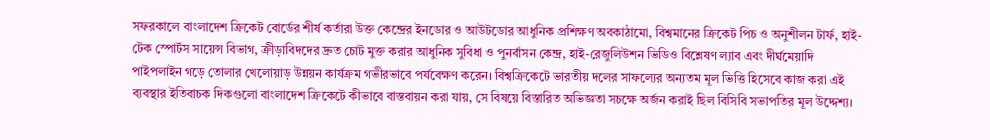সফরকালে বাংলাদেশ ক্রিকেট বোর্ডের শীর্ষ কর্তারা উক্ত কেন্দ্রের ইনডোর ও আউটডোর আধুনিক প্রশিক্ষণ অবকাঠামো, বিশ্বমানের ক্রিকেট পিচ ও অনুশীলন টার্ফ, হাই-টেক স্পোর্টস সায়েন্স বিভাগ, ক্রীড়াবিদদের দ্রুত চোট মুক্ত করার আধুনিক সুবিধা ও পুনর্বাসন কেন্দ্র, হাই-রেজুলিউশন ভিডিও বিশ্লেষণ ল্যাব এবং দীর্ঘমেয়াদি পাইপলাইন গড়ে তোলার খেলোয়াড় উন্নয়ন কার্যক্রম গভীরভাবে পর্যবেক্ষণ করেন। বিশ্বক্রিকেটে ভারতীয় দলের সাফল্যের অন্যতম মূল ভিত্তি হিসেবে কাজ করা এই ব্যবস্থার ইতিবাচক দিকগুলো বাংলাদেশ ক্রিকেটে কীভাবে বাস্তবায়ন করা যায়, সে বিষয়ে বিস্তারিত অভিজ্ঞতা সচক্ষে অর্জন করাই ছিল বিসিবি সভাপতির মূল উদ্দেশ্য।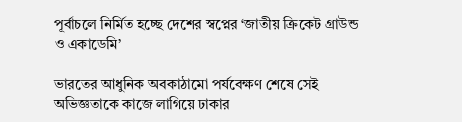পূর্বাচলে নির্মিত হচ্ছে দেশের স্বপ্নের ‘জাতীয় ক্রিকেট গ্রাউন্ড ও একাডেমি’

ভারতের আধুনিক অবকাঠামো পর্যবেক্ষণ শেষে সেই অভিজ্ঞতাকে কাজে লাগিয়ে ঢাকার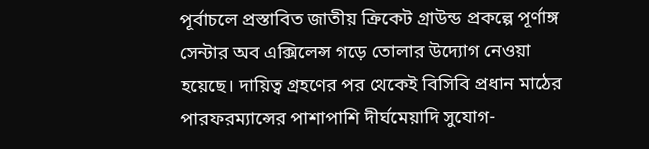পূর্বাচলে প্রস্তাবিত জাতীয় ক্রিকেট গ্রাউন্ড প্রকল্পে পূর্ণাঙ্গ সেন্টার অব এক্সিলেন্স গড়ে তোলার উদ্যোগ নেওয়া হয়েছে। দায়িত্ব গ্রহণের পর থেকেই বিসিবি প্রধান মাঠের পারফরম্যান্সের পাশাপাশি দীর্ঘমেয়াদি সুযোগ-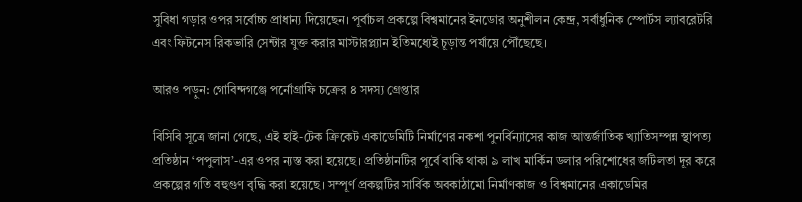সুবিধা গড়ার ওপর সর্বোচ্চ প্রাধান্য দিয়েছেন। পূর্বাচল প্রকল্পে বিশ্বমানের ইনডোর অনুশীলন কেন্দ্র, সর্বাধুনিক স্পোর্টস ল্যাবরেটরি এবং ফিটনেস রিকভারি সেন্টার যুক্ত করার মাস্টারপ্ল্যান ইতিমধ্যেই চূড়ান্ত পর্যায়ে পৌঁছেছে।

আরও পড়ুন: গোবিন্দগঞ্জে পর্নোগ্রাফি চক্রের ৪ সদস্য গ্রেপ্তার

বিসিবি সূত্রে জানা গেছে, এই হাই-টেক ক্রিকেট একাডেমিটি নির্মাণের নকশা পুনর্বিন্যাসের কাজ আন্তর্জাতিক খ্যাতিসম্পন্ন স্থাপত্য প্রতিষ্ঠান ‘পপুলাস’-এর ওপর ন্যস্ত করা হয়েছে। প্রতিষ্ঠানটির পূর্বে বাকি থাকা ৯ লাখ মার্কিন ডলার পরিশোধের জটিলতা দূর করে প্রকল্পের গতি বহুগুণ বৃদ্ধি করা হয়েছে। সম্পূর্ণ প্রকল্পটির সার্বিক অবকাঠামো নির্মাণকাজ ও বিশ্বমানের একাডেমির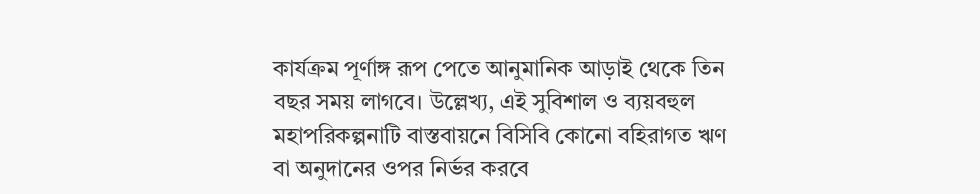কার্যক্রম পূর্ণাঙ্গ রূপ পেতে আনুমানিক আড়াই থেকে তিন বছর সময় লাগবে। উল্লেখ্য, এই সুবিশাল ও ব্যয়বহুল মহাপরিকল্পনাটি বাস্তবায়নে বিসিবি কোনো বহিরাগত ঋণ বা অনুদানের ওপর নির্ভর করবে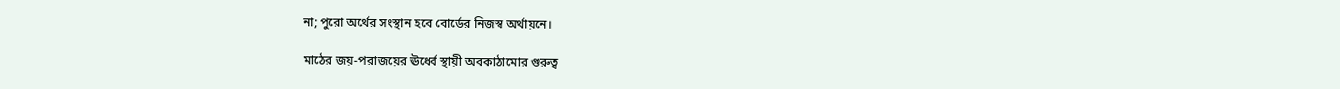না; পুরো অর্থের সংস্থান হবে বোর্ডের নিজস্ব অর্থায়নে।

মাঠের জয়-পরাজয়ের ঊর্ধ্বে স্থায়ী অবকাঠামোর গুরুত্ব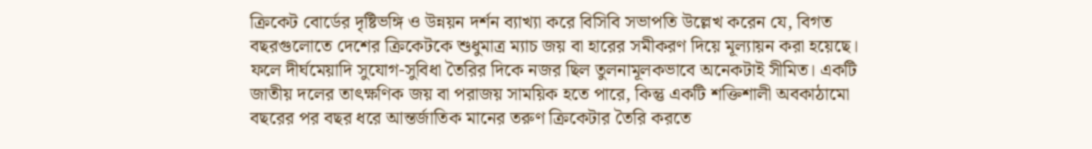ক্রিকেট বোর্ডের দৃষ্টিভঙ্গি ও উন্নয়ন দর্শন ব্যাখ্যা করে বিসিবি সভাপতি উল্লেখ করেন যে, বিগত বছরগুলোতে দেশের ক্রিকেটকে শুধুমাত্র ম্যাচ জয় বা হারের সমীকরণ দিয়ে মূল্যায়ন করা হয়েছে। ফলে দীর্ঘমেয়াদি সুযোগ-সুবিধা তৈরির দিকে নজর ছিল তুলনামূলকভাবে অনেকটাই সীমিত। একটি জাতীয় দলের তাৎক্ষণিক জয় বা পরাজয় সাময়িক হতে পারে, কিন্তু একটি শক্তিশালী অবকাঠামো বছরের পর বছর ধরে আন্তর্জাতিক মানের তরুণ ক্রিকেটার তৈরি করতে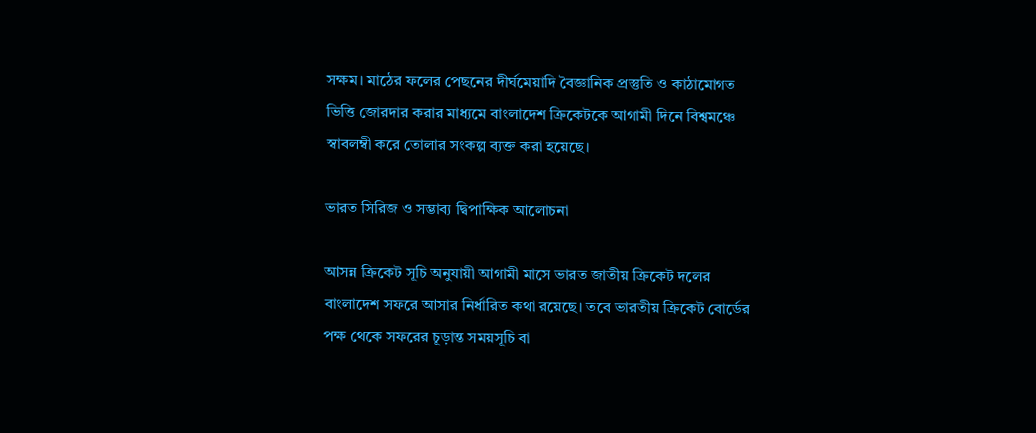সক্ষম। মাঠের ফলের পেছনের দীর্ঘমেয়াদি বৈজ্ঞানিক প্রস্তুতি ও কাঠামোগত ভিত্তি জোরদার করার মাধ্যমে বাংলাদেশ ক্রিকেটকে আগামী দিনে বিশ্বমঞ্চে স্বাবলম্বী করে তোলার সংকল্প ব্যক্ত করা হয়েছে।

ভারত সিরিজ ও সম্ভাব্য দ্বিপাক্ষিক আলোচনা

আসন্ন ক্রিকেট সূচি অনুযায়ী আগামী মাসে ভারত জাতীয় ক্রিকেট দলের বাংলাদেশ সফরে আসার নির্ধারিত কথা রয়েছে। তবে ভারতীয় ক্রিকেট বোর্ডের পক্ষ থেকে সফরের চূড়ান্ত সময়সূচি বা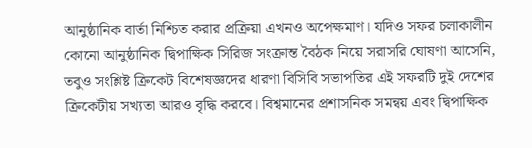আনুষ্ঠানিক বার্তা নিশ্চিত করার প্রক্রিয়া এখনও অপেক্ষমাণ। যদিও সফর চলাকালীন কোনো আনুষ্ঠানিক দ্বিপাক্ষিক সিরিজ সংক্রান্ত বৈঠক নিয়ে সরাসরি ঘোষণা আসেনি, তবুও সংশ্লিষ্ট ক্রিকেট বিশেষজ্ঞদের ধারণা বিসিবি সভাপতির এই সফরটি দুই দেশের ক্রিকেটীয় সখ্যতা আরও বৃদ্ধি করবে। বিশ্বমানের প্রশাসনিক সমন্বয় এবং দ্বিপাক্ষিক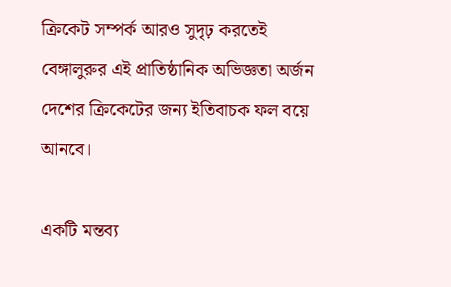ক্রিকেট সম্পর্ক আরও সুদৃঢ় করতেই বেঙ্গালুরুর এই প্রাতিষ্ঠানিক অভিজ্ঞতা অর্জন দেশের ক্রিকেটের জন্য ইতিবাচক ফল বয়ে আনবে।

একটি মন্তব্য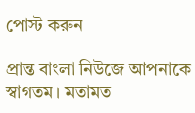পোস্ট করুন

প্রান্ত বাংলা নিউজে আপনাকে স্বাগতম। মতামত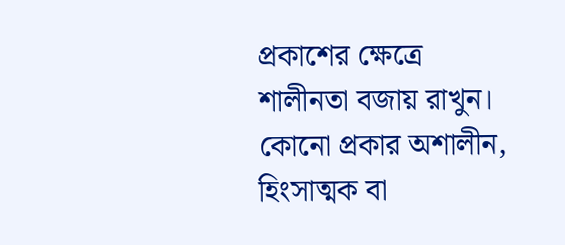প্রকাশের ক্ষেত্রে শালীনতা বজায় রাখুন। কোনো প্রকার অশালীন, হিংসাত্মক বা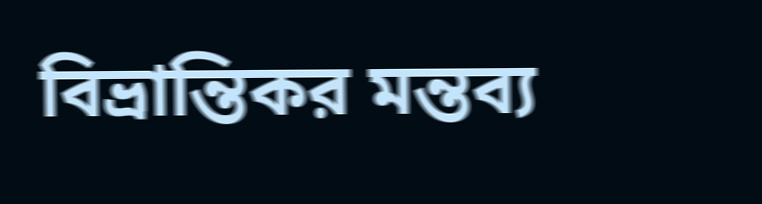বিভ্রান্তিকর মন্তব্য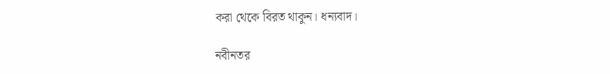করা থেকে বিরত থাকুন। ধন্যবাদ।

নবীনতর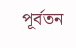পূর্বতন